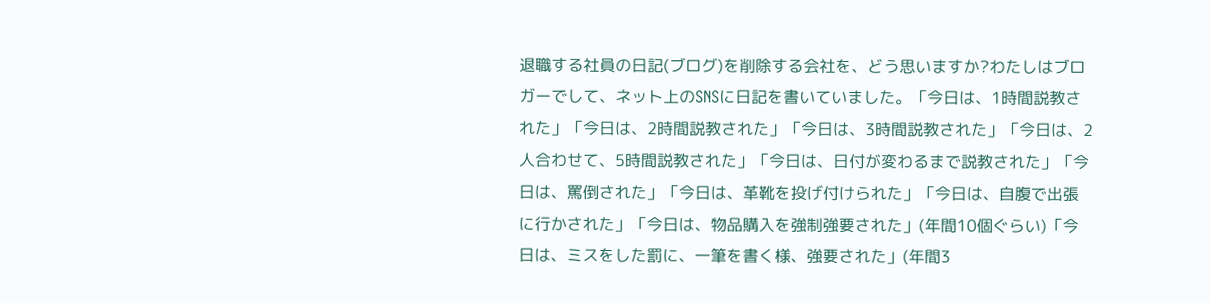退職する社員の日記(ブログ)を削除する会社を、どう思いますか?わたしはブロガーでして、ネット上のSNSに日記を書いていました。「今日は、1時間説教された」「今日は、2時間説教された」「今日は、3時間説教された」「今日は、2人合わせて、5時間説教された」「今日は、日付が変わるまで説教された」「今日は、罵倒された」「今日は、革靴を投げ付けられた」「今日は、自腹で出張に行かされた」「今日は、物品購入を強制強要された」(年間10個ぐらい)「今日は、ミスをした罰に、一筆を書く様、強要された」(年間3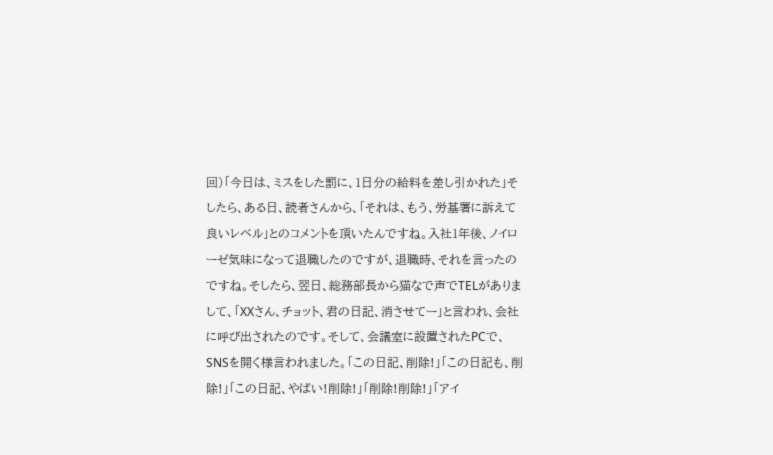回)「今日は、ミスをした罰に、1日分の給料を差し引かれた」そしたら、ある日、読者さんから、「それは、もう、労基署に訴えて良いレベル」とのコメントを頂いたんですね。入社1年後、ノイローゼ気味になって退職したのですが、退職時、それを言ったのですね。そしたら、翌日、総務部長から猫なで声でTELがありまして、「XXさん、チョット、君の日記、消させてー」と言われ、会社に呼び出されたのです。そして、会議室に設置されたPCで、SNSを開く様言われました。「この日記、削除!」「この日記も、削除!」「この日記、やばい!削除!」「削除!削除!」「アイ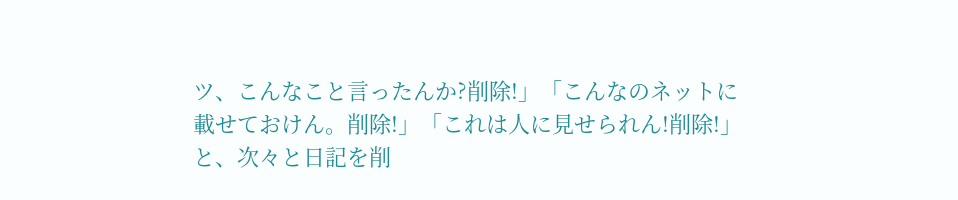ツ、こんなこと言ったんか?削除!」「こんなのネットに載せておけん。削除!」「これは人に見せられん!削除!」と、次々と日記を削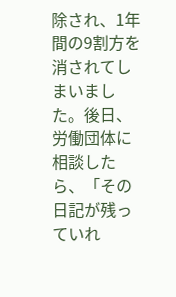除され、1年間の9割方を消されてしまいました。後日、労働団体に相談したら、「その日記が残っていれ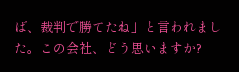ば、裁判で勝てたね」と言われました。この会社、どう思いますか?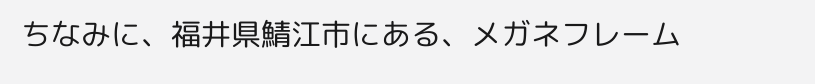ちなみに、福井県鯖江市にある、メガネフレーム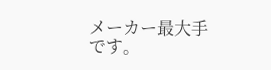メーカー最大手です。